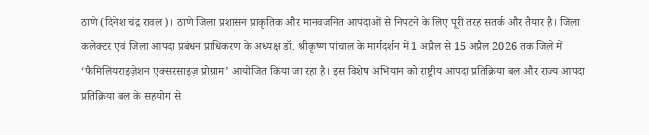ठाणे (दिनेश चंद्र रावल)। ठाणे जिला प्रशासन प्राकृतिक और मानवजनित आपदाओं से निपटने के लिए पूरी तरह सतर्क और तैयार है। जिला कलेक्टर एवं जिला आपदा प्रबंधन प्राधिकरण के अध्यक्ष डॉ. श्रीकृष्ण पांचाल के मार्गदर्शन में 1 अप्रैल से 15 अप्रैल 2026 तक जिले में ‘फैमिलियराइज़ेशन एक्सरसाइज़ प्रोग्राम’ आयोजित किया जा रहा है। इस विशेष अभियान को राष्ट्रीय आपदा प्रतिक्रिया बल और राज्य आपदा प्रतिक्रिया बल के सहयोग से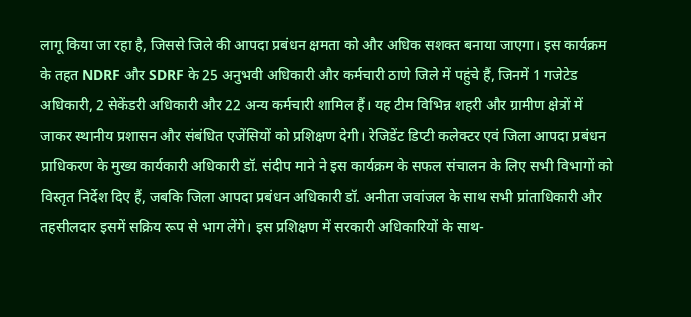लागू किया जा रहा है, जिससे जिले की आपदा प्रबंधन क्षमता को और अधिक सशक्त बनाया जाएगा। इस कार्यक्रम के तहत NDRF और SDRF के 25 अनुभवी अधिकारी और कर्मचारी ठाणे जिले में पहुंचे हैं, जिनमें 1 गजेटेड अधिकारी, 2 सेकेंडरी अधिकारी और 22 अन्य कर्मचारी शामिल हैं। यह टीम विभिन्न शहरी और ग्रामीण क्षेत्रों में जाकर स्थानीय प्रशासन और संबंधित एजेंसियों को प्रशिक्षण देगी। रेजिडेंट डिप्टी कलेक्टर एवं जिला आपदा प्रबंधन प्राधिकरण के मुख्य कार्यकारी अधिकारी डॉ. संदीप माने ने इस कार्यक्रम के सफल संचालन के लिए सभी विभागों को विस्तृत निर्देश दिए हैं, जबकि जिला आपदा प्रबंधन अधिकारी डॉ. अनीता जवांजल के साथ सभी प्रांताधिकारी और तहसीलदार इसमें सक्रिय रूप से भाग लेंगे। इस प्रशिक्षण में सरकारी अधिकारियों के साथ-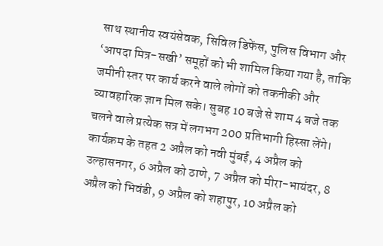साथ स्थानीय स्वयंसेवक, सिविल डिफेंस, पुलिस विभाग और ‘आपदा मित्र-सखी’ समूहों को भी शामिल किया गया है, ताकि जमीनी स्तर पर कार्य करने वाले लोगों को तकनीकी और व्यावहारिक ज्ञान मिल सके। सुबह 10 बजे से शाम 4 बजे तक चलने वाले प्रत्येक सत्र में लगभग 200 प्रतिभागी हिस्सा लेंगे। कार्यक्रम के तहत 2 अप्रैल को नवी मुंबई, 4 अप्रैल को उल्हासनगर, 6 अप्रैल को ठाणे, 7 अप्रैल को मीरा-भायंदर, 8 अप्रैल को भिवंडी, 9 अप्रैल को शहापुर, 10 अप्रैल को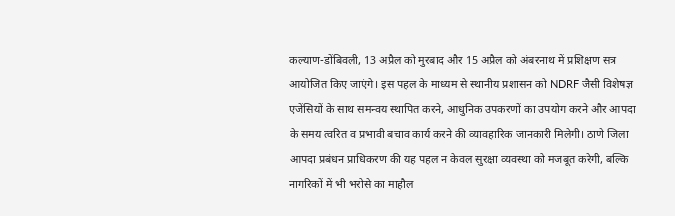कल्याण-डोंबिवली, 13 अप्रैल को मुरबाद और 15 अप्रैल को अंबरनाथ में प्रशिक्षण सत्र आयोजित किए जाएंगे। इस पहल के माध्यम से स्थानीय प्रशासन को NDRF जैसी विशेषज्ञ एजेंसियों के साथ समन्वय स्थापित करने, आधुनिक उपकरणों का उपयोग करने और आपदा के समय त्वरित व प्रभावी बचाव कार्य करने की व्यावहारिक जानकारी मिलेगी। ठाणे जिला आपदा प्रबंधन प्राधिकरण की यह पहल न केवल सुरक्षा व्यवस्था को मजबूत करेगी, बल्कि नागरिकों में भी भरोसे का माहौल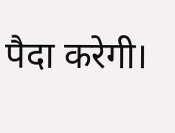पैदा करेगी।